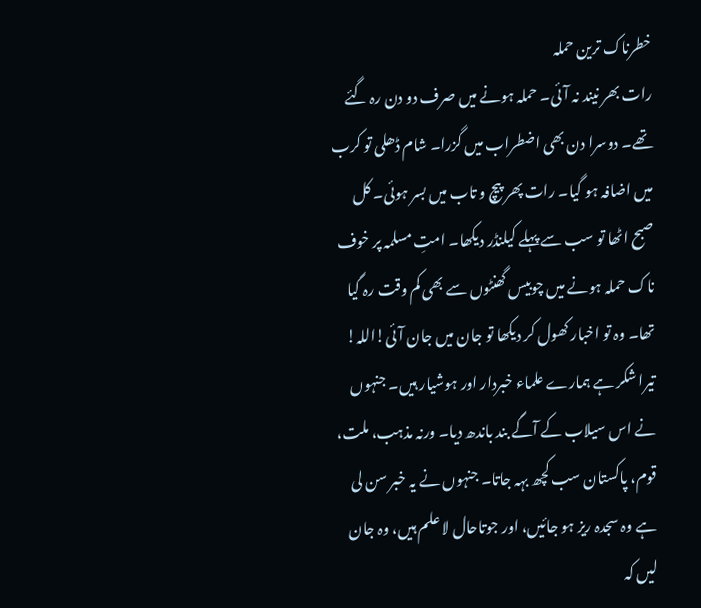خطرناک ترین حملہ
رات بھر نیند نہ آئی۔ حملہ ہونے میں صرف دو دن رہ گئے تھے۔ دوسرا دن بھی اضطراب میں گزرا۔ شام ڈھلی تو کرب میں اضافہ ہو گیا۔ رات پھر پیچ و تاب میں بسر ہوئی۔ کل صبح اٹھا تو سب سے پہلے کیلنڈر دیکھا۔ امتِ مسلمہ پر خوف ناک حملہ ہونے میں چوبیس گھنٹوں سے بھی کم وقت رہ گیا تھا۔ وہ تو اخبار کھول کر دیکھا تو جان میں جان آئی!اللہ! تیرا شکر ہے ہمارے علماء خبردار اور ہوشیار ہیں۔ جنہوں نے اس سیلاب کے آگے بند باندھ دیا۔ ورنہ مذہب، ملت، قوم، پاکستان سب کچھ بہہ جاتا۔ جنہوں نے یہ خبر سن لی ہے وہ سجدہ ریز ہو جائیں، اور جوتاحال لا علم ہیں، وہ جان لیں کہ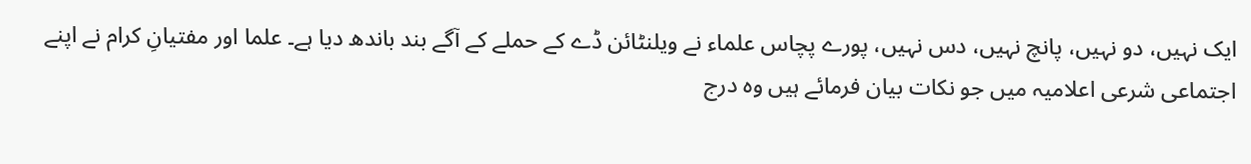ایک نہیں، دو نہیں، پانچ نہیں، دس نہیں، پورے پچاس علماء نے ویلنٹائن ڈے کے حملے کے آگے بند باندھ دیا ہے۔ علما اور مفتیانِ کرام نے اپنے اجتماعی شرعی اعلامیہ میں جو نکات بیان فرمائے ہیں وہ درج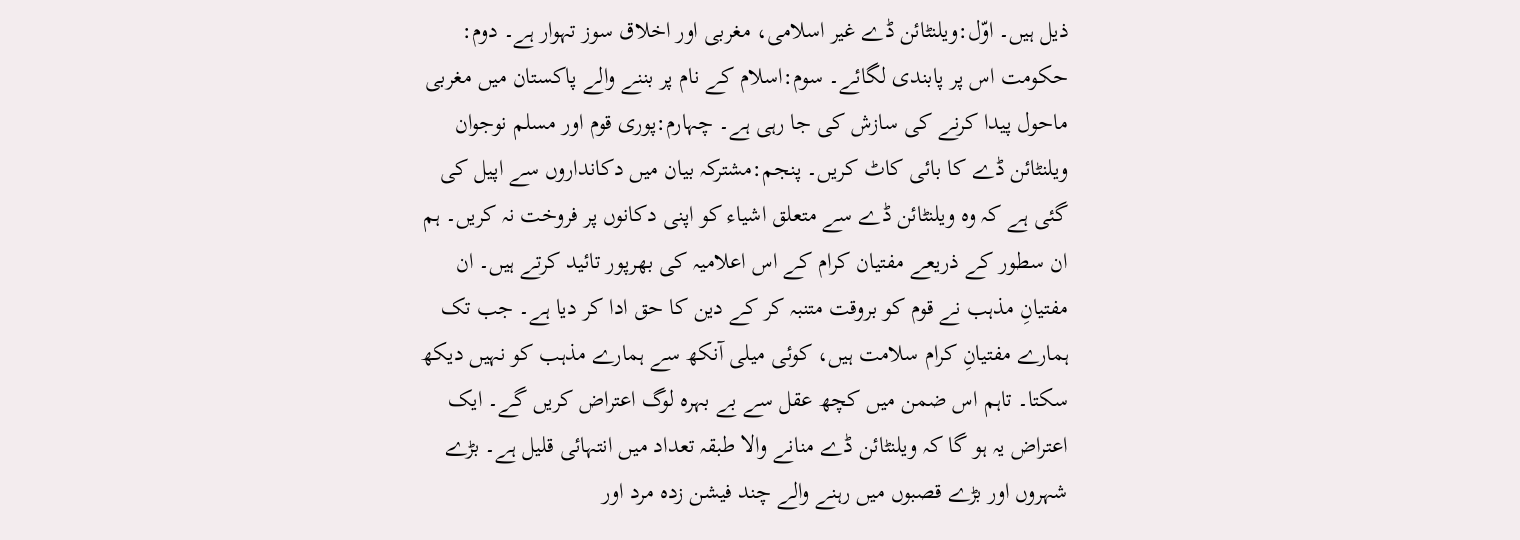ذیل ہیں۔ اوّل:ویلنٹائن ڈے غیر اسلامی، مغربی اور اخلاق سوز تہوار ہے۔ دوم: حکومت اس پر پابندی لگائے۔ سوم:اسلام کے نام پر بننے والے پاکستان میں مغربی ماحول پیدا کرنے کی سازش کی جا رہی ہے۔ چہارم:پوری قوم اور مسلم نوجوان ویلنٹائن ڈے کا بائی کاٹ کریں۔ پنجم:مشترکہ بیان میں دکانداروں سے اپیل کی گئی ہے کہ وہ ویلنٹائن ڈے سے متعلق اشیاء کو اپنی دکانوں پر فروخت نہ کریں۔ ہم ان سطور کے ذریعے مفتیان کرام کے اس اعلامیہ کی بھرپور تائید کرتے ہیں۔ ان مفتیانِ مذہب نے قوم کو بروقت متنبہ کر کے دین کا حق ادا کر دیا ہے۔ جب تک ہمارے مفتیانِ کرام سلامت ہیں، کوئی میلی آنکھ سے ہمارے مذہب کو نہیں دیکھ سکتا۔ تاہم اس ضمن میں کچھ عقل سے بے بہرہ لوگ اعتراض کریں گے۔ ایک اعتراض یہ ہو گا کہ ویلنٹائن ڈے منانے والا طبقہ تعداد میں انتہائی قلیل ہے۔ بڑے شہروں اور بڑے قصبوں میں رہنے والے چند فیشن زدہ مرد اور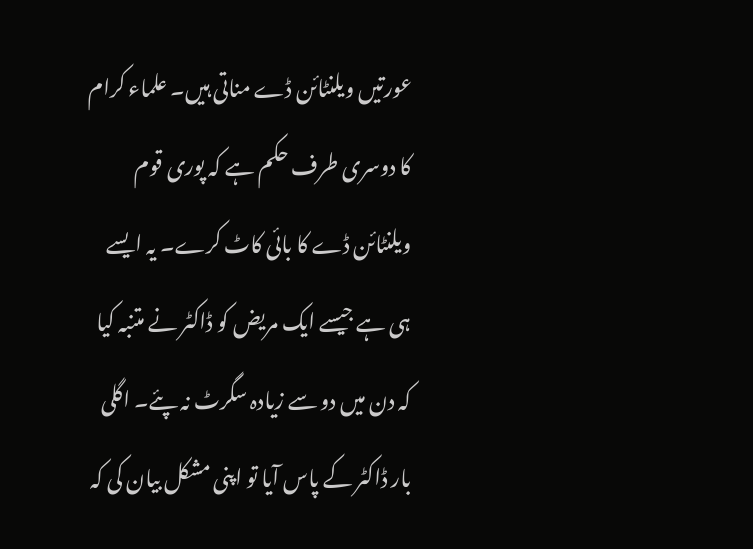عورتیں ویلنٹائن ڈے مناتی ہیں۔ علماء کرام کا دوسری طرف حکم ہے کہ پوری قوم ویلنٹائن ڈے کا بائی کاٹ کرے۔ یہ ایسے ہی ہے جیسے ایک مریض کو ڈاکٹر نے متنبہ کیا کہ دن میں دو سے زیادہ سگرٹ نہ پئے۔ اگلی بار ڈاکٹر کے پاس آیا تو اپنی مشکل بیان کی کہ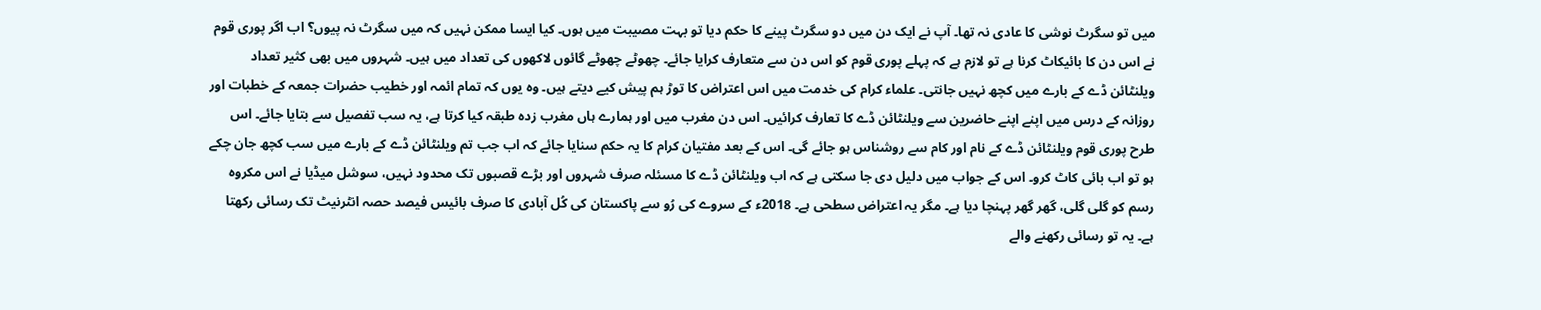میں تو سگرٹ نوشی کا عادی نہ تھا۔ آپ نے ایک دن میں دو سگرٹ پینے کا حکم دیا تو بہت مصیبت میں ہوں۔ کیا ایسا ممکن نہیں کہ میں سگرٹ نہ پیوں؟ اب اگر پوری قوم نے اس دن کا بائیکاٹ کرنا ہے تو لازم ہے کہ پہلے پوری قوم کو اس دن سے متعارف کرایا جائے۔ چھوٹے چھوٹے گائوں لاکھوں کی تعداد میں ہیں۔ شہروں میں بھی کثیر تعداد ویلنٹائن ڈے کے بارے میں کچھ نہیں جانتی۔ علماء کرام کی خدمت میں اس اعتراض کا توڑ ہم پیش کیے دیتے ہیں۔ وہ یوں کہ تمام ائمہ اور خطیب حضرات جمعہ کے خطبات اور روزانہ کے درس میں اپنے اپنے حاضرین سے ویلنٹائن ڈے کا تعارف کرائیں۔ اس دن مغرب میں اور ہمارے ہاں مغرب زدہ طبقہ کیا کرتا ہے، یہ سب تفصیل سے بتایا جائے۔ اس طرح پوری قوم ویلنٹائن ڈے کے نام اور کام سے روشناس ہو جائے گی۔ اس کے بعد مفتیان کرام کا یہ حکم سنایا جائے کہ اب جب تم ویلنٹائن ڈے کے بارے میں سب کچھ جان چکے ہو تو اب بائی کاٹ کرو۔ اس کے جواب میں دلیل دی جا سکتی ہے کہ اب ویلنٹائن ڈے کا مسئلہ صرف شہروں اور بڑے قصبوں تک محدود نہیں، سوشل میڈیا نے اس مکروہ رسم کو گلی گلی، گھر گھر پہنچا دیا ہے۔ مگر یہ اعتراض سطحی ہے۔ 2018ء کے سروے کی رُو سے پاکستان کی کُل آبادی کا صرف بائیس فیصد حصہ انٹرنیٹ تک رسائی رکھتا ہے۔ یہ تو رسائی رکھنے والے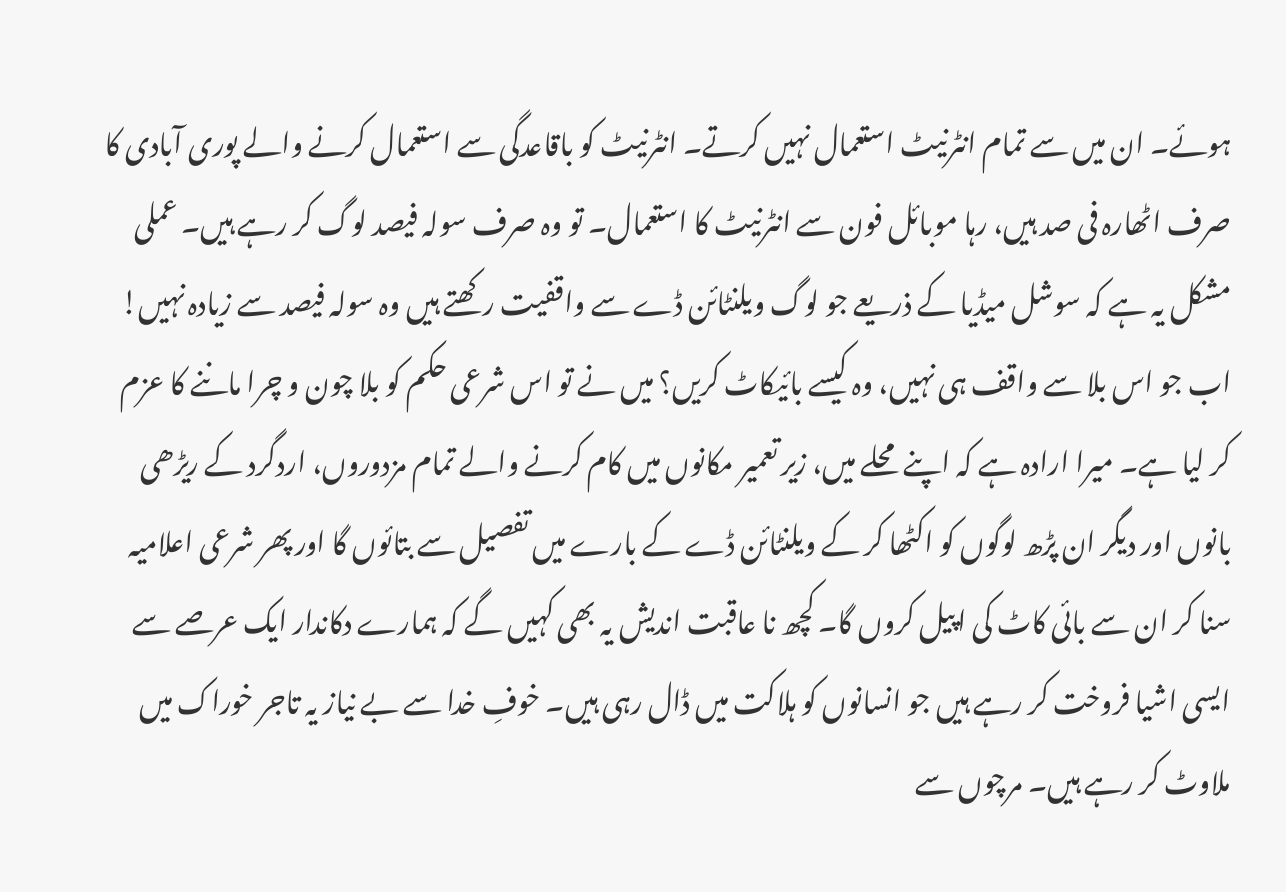ہوئے۔ ان میں سے تمام انٹرنیٹ استعمال نہیں کرتے۔ انٹرنیٹ کو باقاعدگی سے استعمال کرنے والے پوری آبادی کا صرف اٹھارہ فی صد ہیں، رہا موبائل فون سے انٹرنیٹ کا استعمال۔ تو وہ صرف سولہ فیصد لوگ کر رہے ہیں۔ عملی مشکل یہ ہے کہ سوشل میڈیا کے ذریعے جو لوگ ویلنٹائن ڈے سے واقفیت رکھتے ہیں وہ سولہ فیصد سے زیادہ نہیں! اب جو اس بلا سے واقف ہی نہیں، وہ کیسے بائیکاٹ کریں؟ میں نے تو اس شرعی حکم کو بلا چون و چرا ماننے کا عزم کر لیا ہے۔ میرا ارادہ ہے کہ اپنے محلے میں، زیر تعمیر مکانوں میں کام کرنے والے تمام مزدوروں، اردگرد کے ریڑھی بانوں اور دیگر ان پڑھ لوگوں کو اکٹھا کر کے ویلنٹائن ڈے کے بارے میں تفصیل سے بتائوں گا اور پھر شرعی اعلامیہ سنا کر ان سے بائی کاٹ کی اپیل کروں گا۔ کچھ نا عاقبت اندیش یہ بھی کہیں گے کہ ہمارے دکاندار ایک عرصے سے ایسی اشیا فروخت کر رہے ہیں جو انسانوں کو ہلاکت میں ڈال رہی ہیں۔ خوفِ خدا سے بے نیاز یہ تاجر خوراک میں ملاوٹ کر رہے ہیں۔ مرچوں سے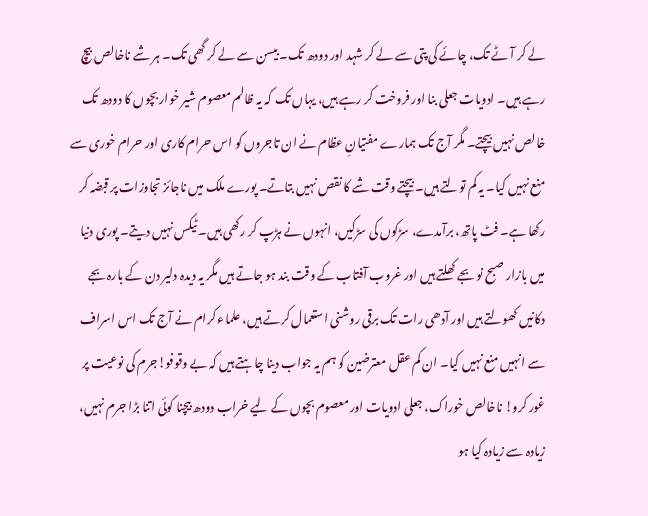لے کر آٹے تک، چائے کی پتی سے لے کر شہد اور دودھ تک۔ بیسن سے لے کر گھی تک۔ ہر شے ناخالص بیچ رہے ہیں۔ ادویات جعلی بنا اور فروخت کر رہے ہیں، یہاں تک کہ یہ ظالم معصوم شیر خوار بچوں کا دودھ تک خالص نہیں بیچتے۔ مگر آج تک ہمارے مفتیانِ عظام نے ان تاجروں کو اس حرام کاری اور حرام خوری سے منع نہیں کیا۔ یہ کم تولتے ہیں۔ بیچتے وقت شے کا نقص نہیں بتاتے۔ پورے ملک میں ناجائز تجاوزات پر قبضہ کر رکھا ہے۔ فٹ پاتھ، برآمدے، سڑکوں کی سڑکیں، انہوں نے ہڑپ کر رکھی ہیں۔ ٹیکس نہیں دیتے۔ پوری دنیا میں بازار صبح نو بجے کھلتے ہیں اور غروب آفتاب کے وقت بند ہو جاتے ہیں مگر یہ دیدہ دلیر دن کے بارہ بجے دکانیں کھولتے ہیں اور آدھی رات تک برقی روشنی استعمال کرتے ہیں، علماء کرام نے آج تک اس اسراف سے انہیں منع نہیں کیا۔ ان کم عقل معترضین کو ہم یہ جواب دینا چاہتے ہیں کہ بے وقوفو!جرم کی نوعیت پر غور کرو! ناخالص خوراک، جعلی ادویات اور معصوم بچوں کے لیے خراب دودھ بیچنا کوئی اتنا بڑا جرم نہیں، زیادہ سے زیادہ کیا ہو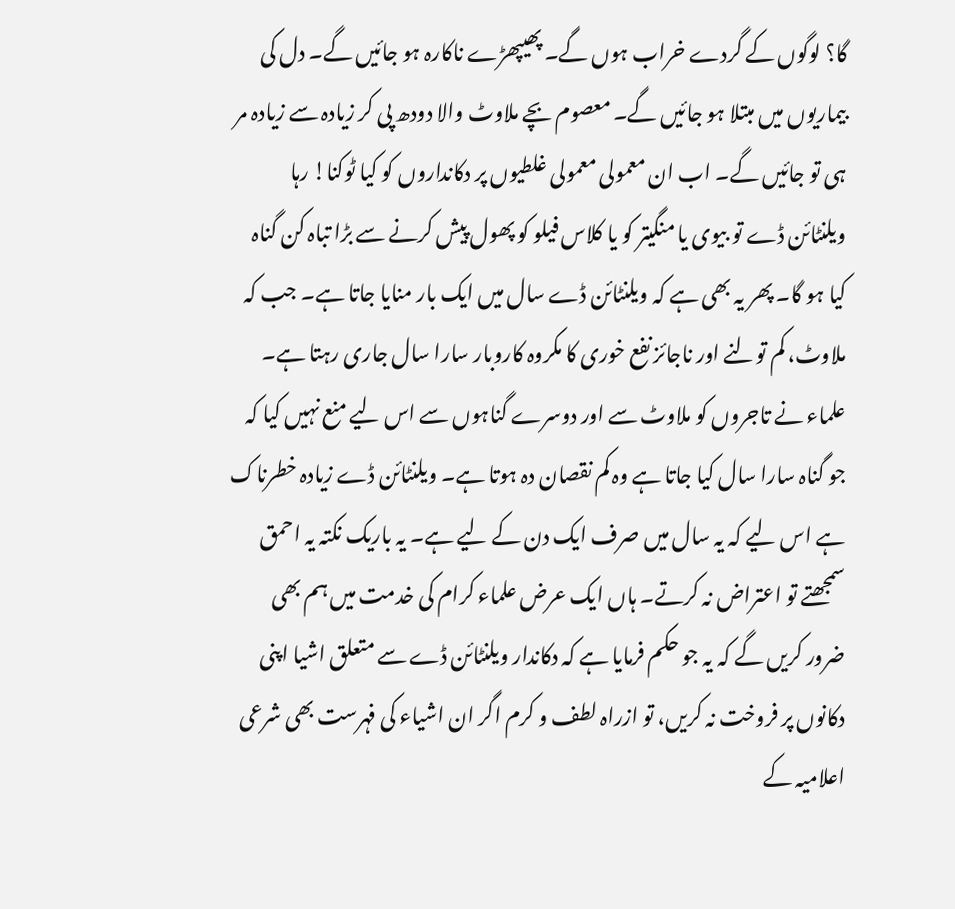گا؟ لوگوں کے گردے خراب ہوں گے۔ پھیپھڑے ناکارہ ہو جائیں گے۔ دل کی بیماریوں میں مبتلا ہو جائیں گے۔ معصوم بچے ملاوٹ والا دودھ پی کر زیادہ سے زیادہ مر ہی تو جائیں گے۔ اب ان معمولی معمولی غلطیوں پر دکانداروں کو کیا ٹوکنا! رہا ویلنٹائن ڈے تو بیوی یا منگیتر کو یا کلاس فیلو کو پھول پیش کرنے سے بڑا تباہ کن گناہ کیا ہو گا۔ پھر یہ بھی ہے کہ ویلنٹائن ڈے سال میں ایک بار منایا جاتا ہے۔ جب کہ ملاوٹ، کم تولنے اور ناجائز نفع خوری کا مکروہ کاروبار سارا سال جاری رہتا ہے۔ علماء نے تاجروں کو ملاوٹ سے اور دوسرے گناہوں سے اس لیے منع نہیں کیا کہ جو گناہ سارا سال کیا جاتا ہے وہ کم نقصان دہ ہوتا ہے۔ ویلنٹائن ڈے زیادہ خطرناک ہے اس لیے کہ یہ سال میں صرف ایک دن کے لیے ہے۔ یہ باریک نکتہ یہ احمق سمجھتے تو اعتراض نہ کرتے۔ ہاں ایک عرض علماء کرام کی خدمت میں ہم بھی ضرور کریں گے کہ یہ جو حکم فرمایا ہے کہ دکاندار ویلنٹائن ڈے سے متعلق اشیا اپنی دکانوں پر فروخت نہ کریں، تو ازراہ لطف و کرم اگر ان اشیاء کی فہرست بھی شرعی اعلامیہ کے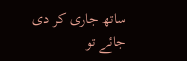ساتھ جاری کر دی جائے تو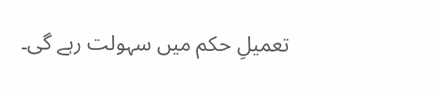تعمیلِ حکم میں سہولت رہے گی۔